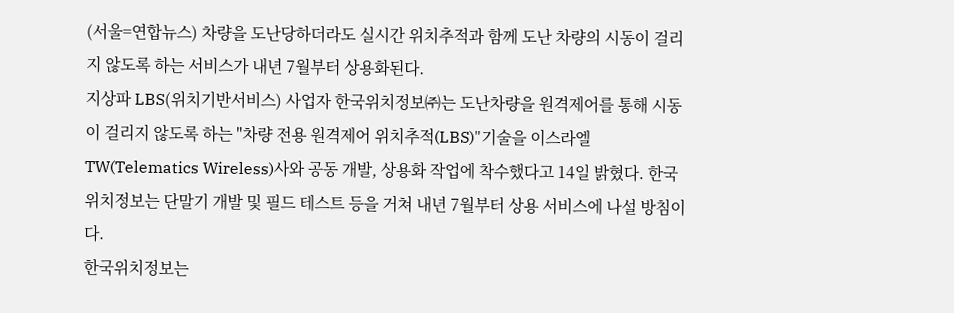(서울=연합뉴스) 차량을 도난당하더라도 실시간 위치추적과 함께 도난 차량의 시동이 걸리지 않도록 하는 서비스가 내년 7월부터 상용화된다.
지상파 LBS(위치기반서비스) 사업자 한국위치정보㈜는 도난차량을 원격제어를 통해 시동이 걸리지 않도록 하는 "차량 전용 원격제어 위치추적(LBS)"기술을 이스라엘 TW(Telematics Wireless)사와 공동 개발, 상용화 작업에 착수했다고 14일 밝혔다. 한국위치정보는 단말기 개발 및 필드 테스트 등을 거쳐 내년 7월부터 상용 서비스에 나설 방침이다.
한국위치정보는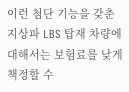이런 첨단 기능을 갖춘 지상파 LBS 탑재 차량에 대해서는 보험료를 낮게 책정할 수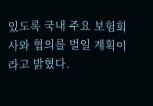있도록 국내 주요 보험회사와 협의를 벌일 계획이라고 밝혔다.